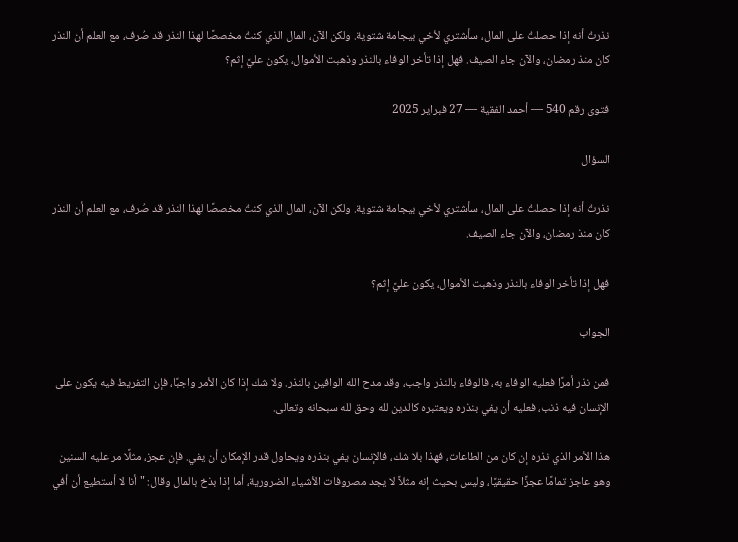نذرتُ أنه إذا حصلتُ على المال، سأشتري لأخي بيجامة شتوية. ولكن الآن، المال الذي كنتُ مخصصًا لهذا النذر قد صُرف، مع العلم أن النذر كان منذ رمضان، والآن جاء الصيف. فهل إذا تأخر الوفاء بالنذر وذهبت الأموال، يكون عليَّ إثم؟

فتوى رقم 540 — أحمد الفقية — 27 فبراير 2025

السؤال

نذرتُ أنه إذا حصلتُ على المال، سأشتري لأخي بيجامة شتوية. ولكن الآن، المال الذي كنتُ مخصصًا لهذا النذر قد صُرف، مع العلم أن النذر كان منذ رمضان، والآن جاء الصيف.

فهل إذا تأخر الوفاء بالنذر وذهبت الأموال، يكون عليَّ إثم؟

الجواب

فمن نذر أمرًا فعليه الوفاء به، فالوفاء بالنذر واجب، وقد مدح الله الوافين بالنذر. ولا شك إذا كان الأمر واجبًا، فإن التفريط فيه يكون على الإنسان فيه ذنب، فعليه أن يفي بنذره ويعتبره كالدين لله وحق لله سبحانه وتعالى.

هذا الأمر الذي نذره إن كان من الطاعات، فهذا بلا شك، فالإنسان يفي بنذره ويحاول قدر الإمكان أن يفي. فإن عجز، مثلًا مر عليه السنين وهو عاجز تمامًا عجزًا حقيقيًا، وليس بحيث إنه مثلاً لا يجد مصروفات الأشياء الضرورية، أما إذا بذخ بالمال وقال: "أنا لا أستطيع أن أفي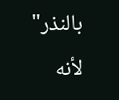بالنذر" لأنه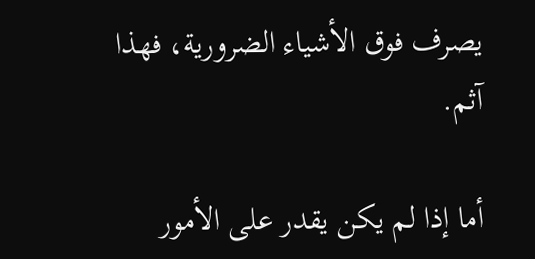يصرف فوق الأشياء الضرورية، فهذا آثم.

أما إذا لم يكن يقدر على الأمور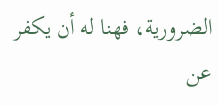الضرورية، فهنا له أن يكفر عن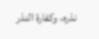نذره، وكفارة النذر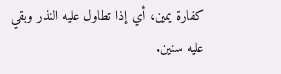كفارة يمين، أي إذا تطاول عليه النذر وبقي عليه سنين.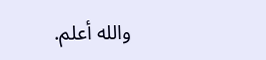والله أعلم.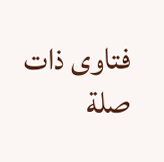فتاوى ذات صلة